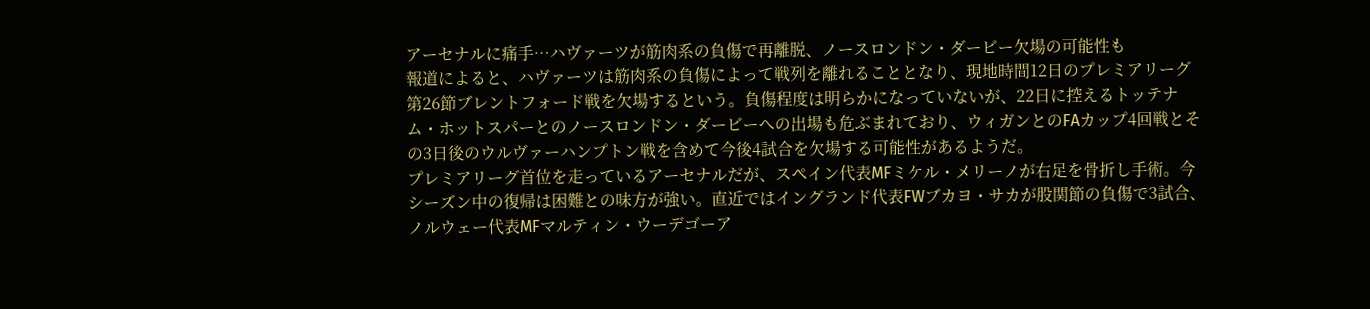アーセナルに痛手…ハヴァーツが筋肉系の負傷で再離脱、ノースロンドン・ダービー欠場の可能性も
報道によると、ハヴァーツは筋肉系の負傷によって戦列を離れることとなり、現地時間12日のプレミアリーグ第26節ブレントフォード戦を欠場するという。負傷程度は明らかになっていないが、22日に控えるトッテナム・ホットスパーとのノースロンドン・ダービーへの出場も危ぶまれており、ウィガンとのFAカップ4回戦とその3日後のウルヴァーハンプトン戦を含めて今後4試合を欠場する可能性があるようだ。
プレミアリーグ首位を走っているアーセナルだが、スペイン代表MFミケル・メリーノが右足を骨折し手術。今シーズン中の復帰は困難との味方が強い。直近ではイングランド代表FWブカヨ・サカが股関節の負傷で3試合、ノルウェー代表MFマルティン・ウーデゴーア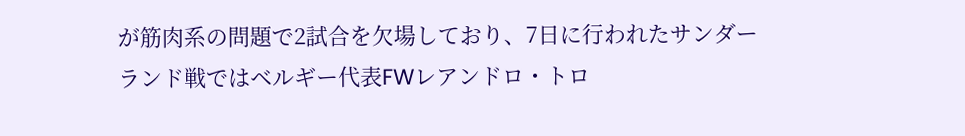が筋肉系の問題で2試合を欠場しており、7日に行われたサンダーランド戦ではベルギー代表FWレアンドロ・トロ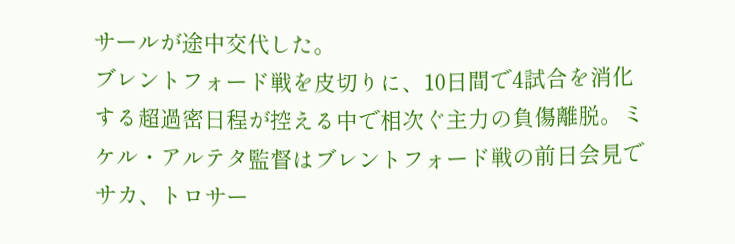サールが途中交代した。
ブレントフォード戦を皮切りに、10日間で4試合を消化する超過密日程が控える中で相次ぐ主力の負傷離脱。ミケル・アルテタ監督はブレントフォード戦の前日会見でサカ、トロサー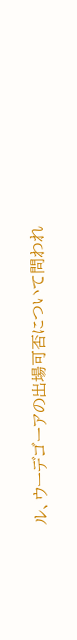ル、ウーデゴーアの出場可否について問われ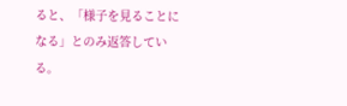ると、「様子を見ることになる」とのみ返答している。